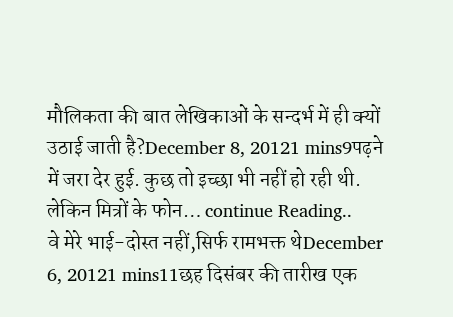मौलिकता की बात लेखिकाओं के सन्दर्भ में ही क्यों उठाई जाती है?December 8, 20121 mins9पढ़ने में जरा देर हुई. कुछ तो इच्छा भी नहीं हो रही थी. लेकिन मित्रों के फोन… continue Reading..
वे मेरे भाई-दोस्त नहीं,सिर्फ रामभक्त थेDecember 6, 20121 mins11छह दिसंबर की तारीख एक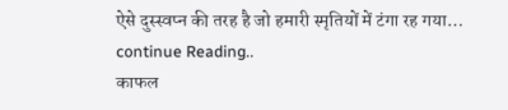ऐसे दुस्स्वप्न की तरह है जो हमारी स्मृतियों में टंगा रह गया… continue Reading..
काफल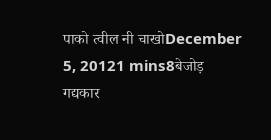पाको त्वील नी चाखोDecember 5, 20121 mins8बेजोड़ गद्यकार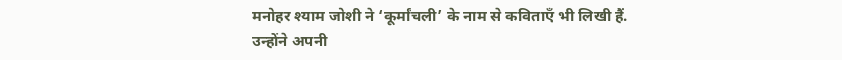मनोहर श्याम जोशी ने ‘कूर्मांचली’ के नाम से कविताएँ भी लिखी हैं. उन्होंने अपनी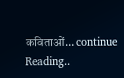कविताओं… continue Reading..